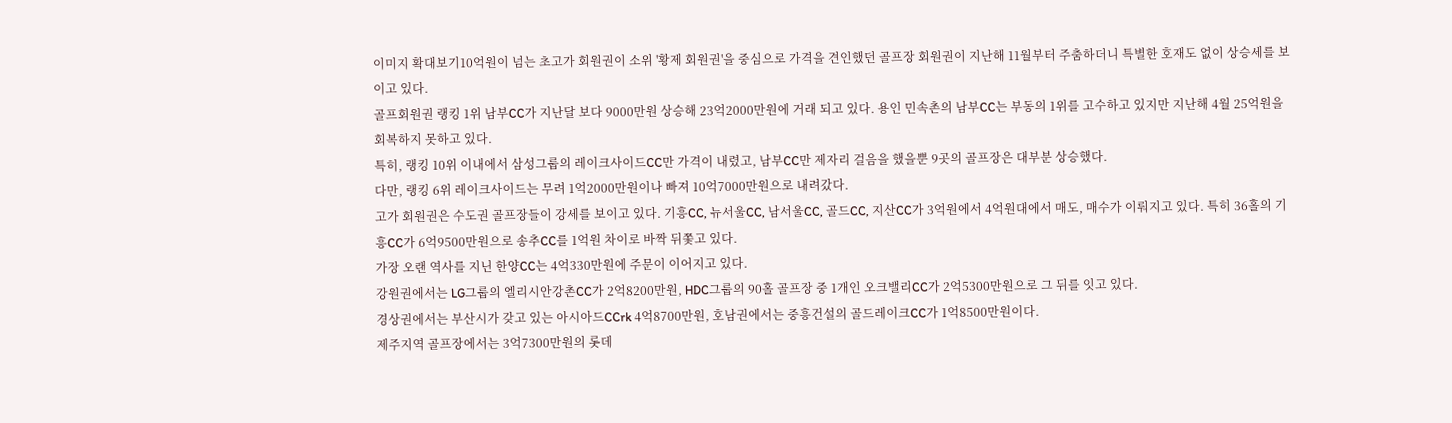이미지 확대보기10억원이 넘는 초고가 회원권이 소위 '황제 회원권'을 중심으로 가격을 견인했던 골프장 회원권이 지난해 11월부터 주춤하더니 특별한 호재도 없이 상승세를 보이고 있다.
골프회원권 랭킹 1위 남부CC가 지난달 보다 9000만원 상승해 23억2000만원에 거래 되고 있다. 용인 민속촌의 남부CC는 부동의 1위를 고수하고 있지만 지난해 4월 25억원을 회복하지 못하고 있다.
특히, 랭킹 10위 이내에서 삼성그룹의 레이크사이드CC만 가격이 내렸고, 남부CC만 제자리 걸음을 했을뿐 9곳의 골프장은 대부분 상승했다.
다만, 랭킹 6위 레이크사이드는 무려 1억2000만원이나 빠져 10억7000만원으로 내려갔다.
고가 회원권은 수도권 골프장들이 강세를 보이고 있다. 기흥CC, 뉴서울CC, 남서울CC, 골드CC, 지산CC가 3억원에서 4억원대에서 매도, 매수가 이뤄지고 있다. 특히 36홀의 기흥CC가 6억9500만원으로 송추CC를 1억원 차이로 바짝 뒤쫓고 있다.
가장 오랜 역사를 지닌 한양CC는 4억330만원에 주문이 이어지고 있다.
강원권에서는 LG그룹의 엘리시안강촌CC가 2억8200만원, HDC그룹의 90홀 골프장 중 1개인 오크밸리CC가 2억5300만원으로 그 뒤를 잇고 있다.
경상권에서는 부산시가 갖고 있는 아시아드CCrk 4억8700만원, 호남권에서는 중흥건설의 골드레이크CC가 1억8500만원이다.
제주지역 골프장에서는 3억7300만원의 롯데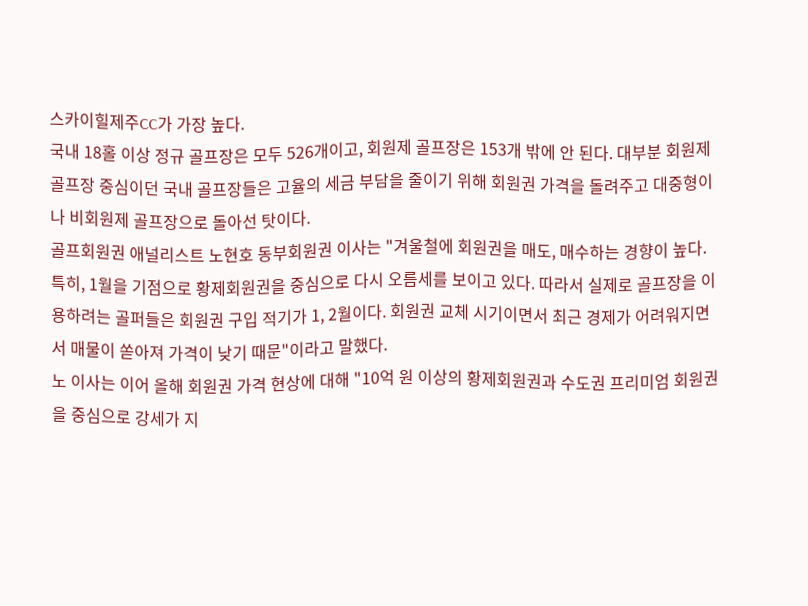스카이힐제주CC가 가장 높다.
국내 18홀 이상 정규 골프장은 모두 526개이고, 회원제 골프장은 153개 밖에 안 된다. 대부분 회원제 골프장 중심이던 국내 골프장들은 고율의 세금 부담을 줄이기 위해 회원권 가격을 돌려주고 대중형이나 비회원제 골프장으로 돌아선 탓이다.
골프회원권 애널리스트 노현호 동부회원권 이사는 "겨울철에 회원권을 매도, 매수하는 경향이 높다. 특히, 1월을 기점으로 황제회원권을 중심으로 다시 오름세를 보이고 있다. 따라서 실제로 골프장을 이용하려는 골퍼들은 회원권 구입 적기가 1, 2월이다. 회원권 교체 시기이면서 최근 경제가 어려워지면서 매물이 쏟아져 가격이 낮기 때문"이라고 말했다.
노 이사는 이어 올해 회원권 가격 현상에 대해 "10억 원 이상의 황제회원권과 수도권 프리미엄 회원권을 중심으로 강세가 지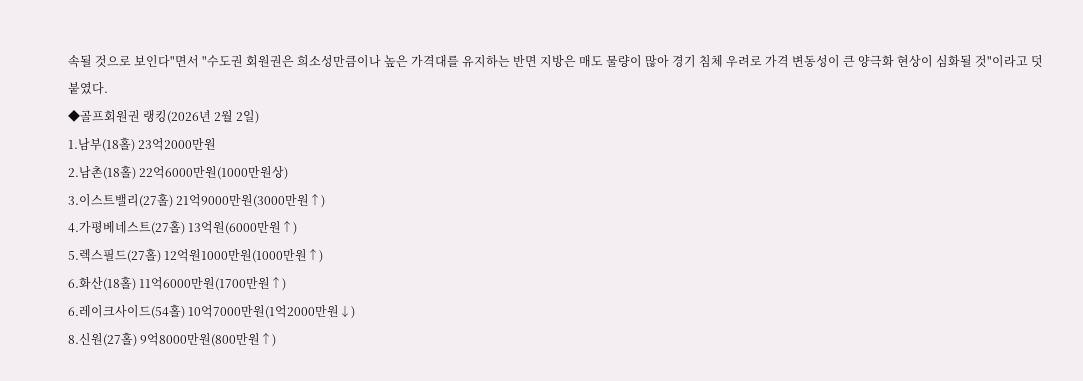속될 것으로 보인다"면서 "수도권 회원권은 희소성만큼이나 높은 가격대를 유지하는 반면 지방은 매도 물량이 많아 경기 침체 우려로 가격 변동성이 큰 양극화 현상이 심화될 것"이라고 덧붙였다.
◆골프회원권 랭킹(2026년 2월 2일)
1.남부(18홀) 23억2000만원
2.남촌(18홀) 22억6000만원(1000만원상)
3.이스트밸리(27홀) 21억9000만원(3000만원↑)
4.가평베네스트(27홀) 13억원(6000만원↑)
5.렉스필드(27홀) 12억원1000만원(1000만원↑)
6.화산(18홀) 11억6000만원(1700만원↑)
6.레이크사이드(54홀) 10억7000만원(1억2000만원↓)
8.신원(27홀) 9억8000만원(800만원↑)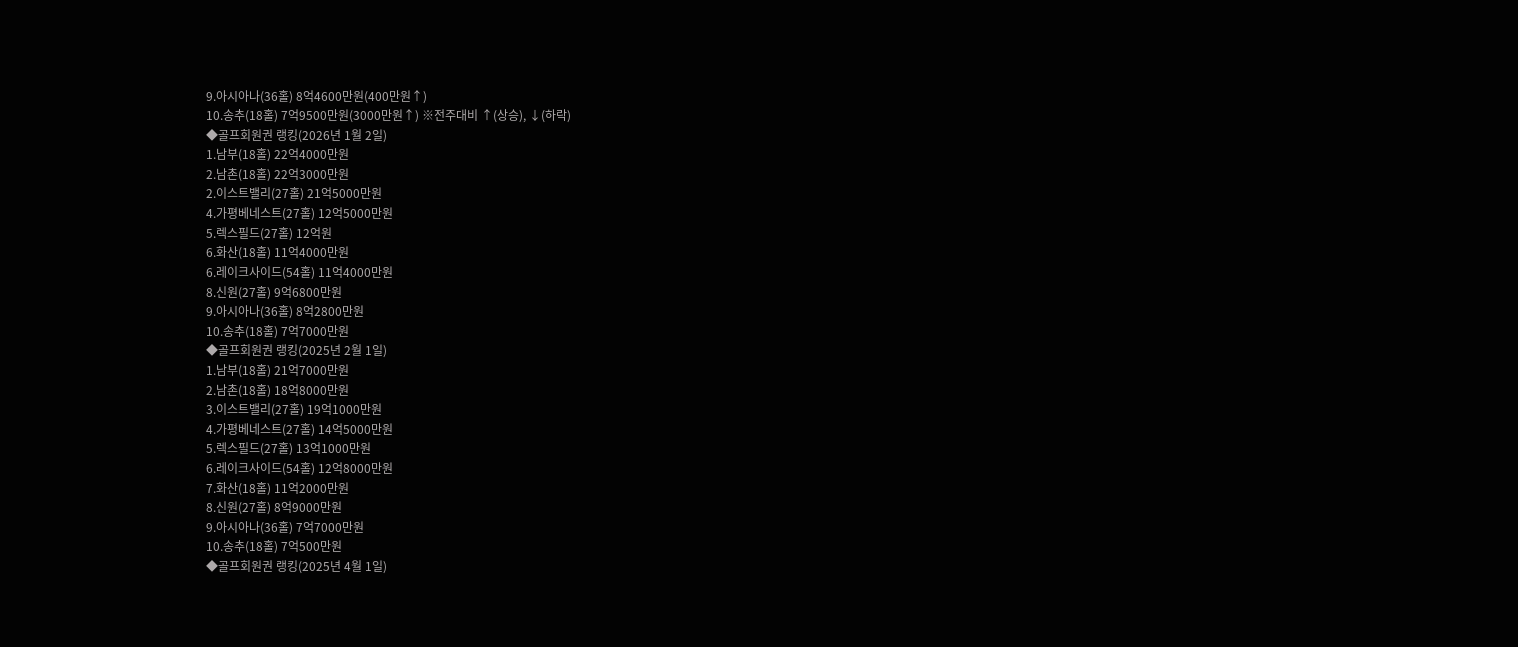9.아시아나(36홀) 8억4600만원(400만원↑)
10.송추(18홀) 7억9500만원(3000만원↑) ※전주대비 ↑(상승), ↓(하락)
◆골프회원권 랭킹(2026년 1월 2일)
1.남부(18홀) 22억4000만원
2.남촌(18홀) 22억3000만원
2.이스트밸리(27홀) 21억5000만원
4.가평베네스트(27홀) 12억5000만원
5.렉스필드(27홀) 12억원
6.화산(18홀) 11억4000만원
6.레이크사이드(54홀) 11억4000만원
8.신원(27홀) 9억6800만원
9.아시아나(36홀) 8억2800만원
10.송추(18홀) 7억7000만원
◆골프회원권 랭킹(2025년 2월 1일)
1.남부(18홀) 21억7000만원
2.남촌(18홀) 18억8000만원
3.이스트밸리(27홀) 19억1000만원
4.가평베네스트(27홀) 14억5000만원
5.렉스필드(27홀) 13억1000만원
6.레이크사이드(54홀) 12억8000만원
7.화산(18홀) 11억2000만원
8.신원(27홀) 8억9000만원
9.아시아나(36홀) 7억7000만원
10.송추(18홀) 7억500만원
◆골프회원권 랭킹(2025년 4월 1일)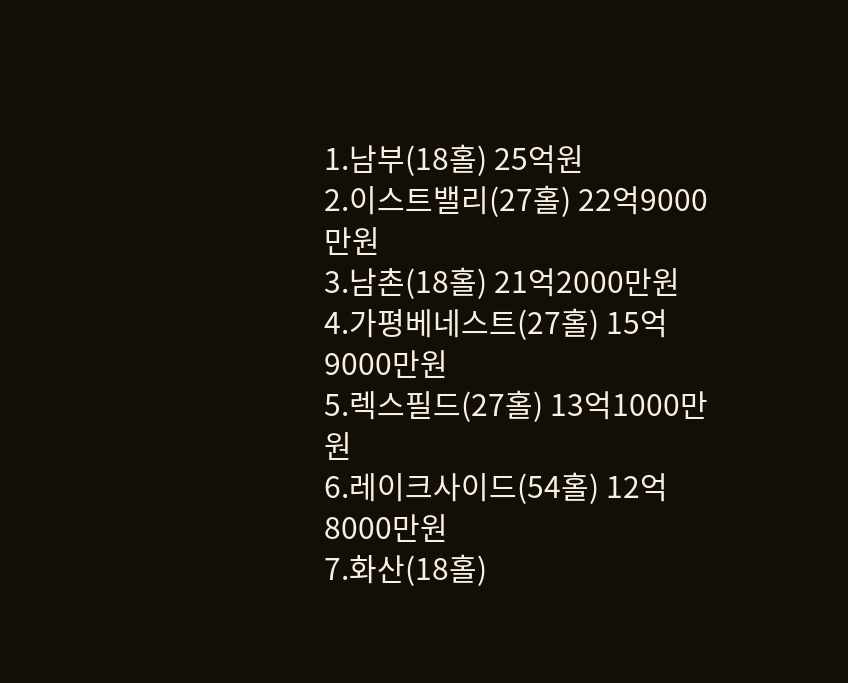1.남부(18홀) 25억원
2.이스트밸리(27홀) 22억9000만원
3.남촌(18홀) 21억2000만원
4.가평베네스트(27홀) 15억9000만원
5.렉스필드(27홀) 13억1000만원
6.레이크사이드(54홀) 12억8000만원
7.화산(18홀)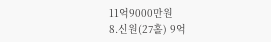11억9000만원
8.신원(27홀) 9억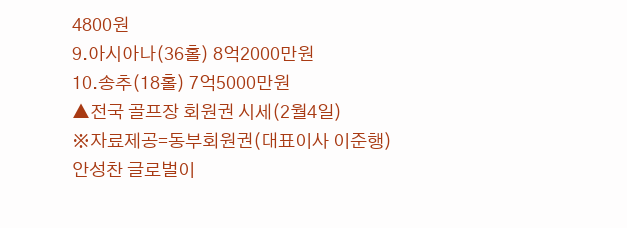4800원
9.아시아나(36홀) 8억2000만원
10.송추(18홀) 7억5000만원
▲전국 골프장 회원권 시세(2월4일)
※자료제공=동부회원권(대표이사 이준행)
안성찬 글로벌이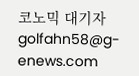코노믹 대기자 golfahn58@g-enews.com